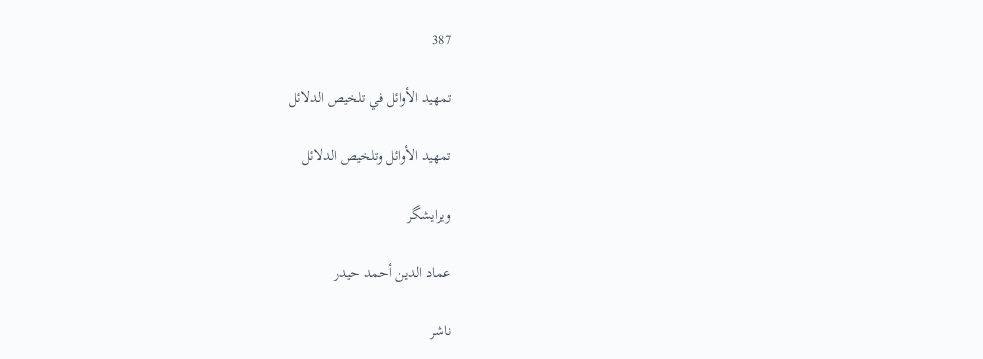387

تمهيد الأوائل في تلخيص الدلائل

تمهيد الأوائل وتلخيص الدلائل

ویرایشگر

عماد الدين أحمد حيدر

ناشر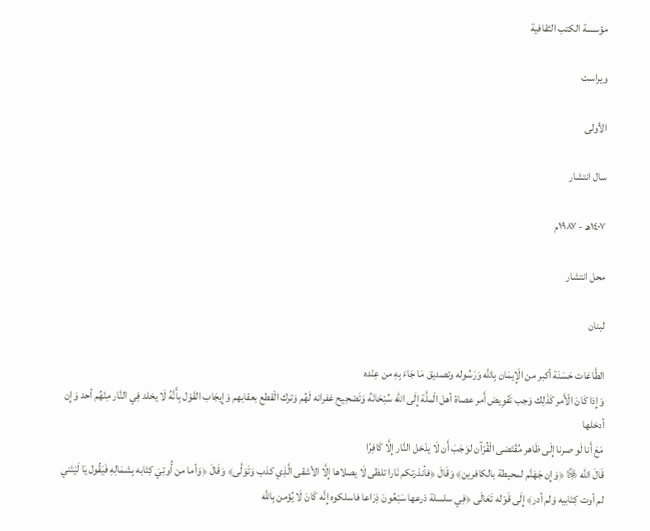مؤسسة الكتب الثقافية

ویراست

الأولى

سال انتشار

١٤٠٧هـ - ١٩٨٧م

محل انتشار

لبنان

الطَّاعَات حَسَنَة أكبر من الْإِيمَان بِاللَّه وَرَسُوله وتصديق مَا جَاءَ بِهِ من عِنْده
وَإِذا كَانَ الْأَمر كَذَلِك وَجب تَفْوِيض أَمر عصاة أهل الْملَّة إِلَى الله سُبْحَانَهُ وَتَصْحِيح غفرانه لَهُم وَترك الْقطع بعقابهم وَإِيجَاب القَوْل بِأَنَّهُ لَا يخلد فِي النَّار مِنْهُم أحد وَإِن أدخلها
مَعَ أَنا لَو صرنا إِلَى ظَاهر مُقْتَضى الْقُرْآن لوَجَبَ أَن لَا يدْخل النَّار إِلَّا كَافِرًا
قَالَ الله ﷿ ﴿وَإِن جَهَنَّم لمحيطة بالكافرين﴾ وَقَالَ ﴿فأنذرتكم نَارا تلظى لَا يصلاها إِلَّا الأشقى الَّذِي كذب وَتَوَلَّى﴾ وَقَالَ ﴿وَأما من أُوتِيَ كِتَابه بِشمَالِهِ فَيَقُول يَا لَيْتَني لم أوت كِتَابيه وَلم أدر﴾ إِلَى قَوْله تَعَالَى ﴿فِي سلسلة ذرعها سَبْعُونَ ذِرَاعا فاسلكوه إِنَّه كَانَ لَا يُؤمن بِاللَّه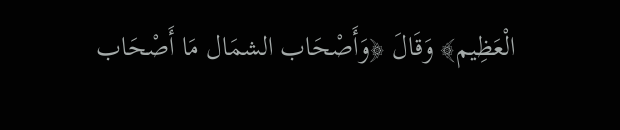الْعَظِيم﴾ وَقَالَ ﴿وَأَصْحَاب الشمَال مَا أَصْحَاب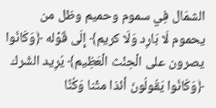الشمَال فِي سموم وحميم وظل من يحموم لَا بَارِد وَلَا كريم﴾ إِلَى قَوْله ﴿وَكَانُوا يصرون على الْحِنْث الْعَظِيم﴾ يُرِيد الشّرك ﴿وَكَانُوا يَقُولُونَ أئذا متْنا وَكُنَّا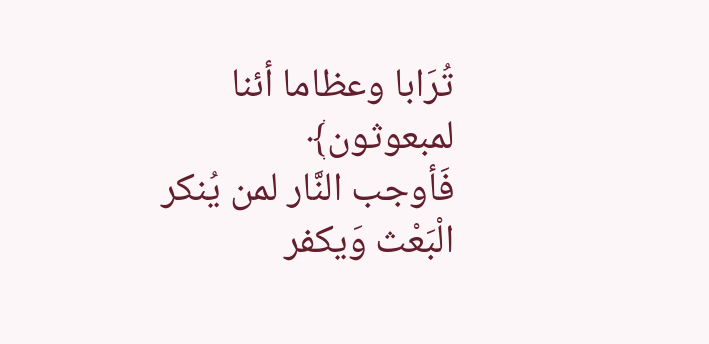تُرَابا وعظاما أئنا لمبعوثون﴾
فَأوجب النَّار لمن يُنكر الْبَعْث وَيكفر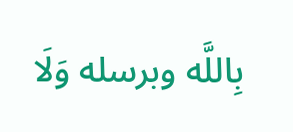بِاللَّه وبرسله وَلَا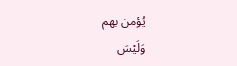يُؤمن بهم
وَلَيْسَ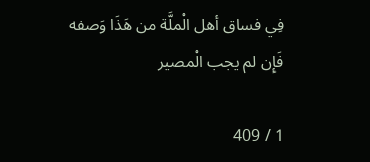فِي فساق أهل الْملَّة من هَذَا وَصفه
فَإِن لم يجب الْمصير

1 / 409